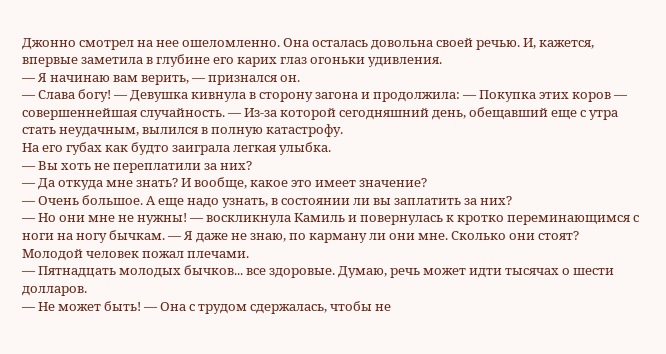Джонно смотрел на нее ошеломленно. Она осталась довольна своей речью. И, кажется, впервые заметила в глубине его карих глаз огоньки удивления.
— Я начинаю вам верить, — признался он.
— Слава богу! — Девушка кивнула в сторону загона и продолжила: — Покупка этих коров — совершеннейшая случайность. — Из-за которой сегодняшний день, обещавший еще с утра стать неудачным, вылился в полную катастрофу.
На его губах как будто заиграла легкая улыбка.
— Вы хоть не переплатили за них?
— Да откуда мне знать? И вообще, какое это имеет значение?
— Очень большое. А еще надо узнать, в состоянии ли вы заплатить за них?
— Но они мне не нужны! — воскликнула Камиль и повернулась к кротко переминающимся с ноги на ногу бычкам. — Я даже не знаю, по карману ли они мне. Сколько они стоят?
Молодой человек пожал плечами.
— Пятнадцать молодых бычков... все здоровые. Думаю, речь может идти тысячах о шести долларов.
— Не может быть! — Она с трудом сдержалась, чтобы не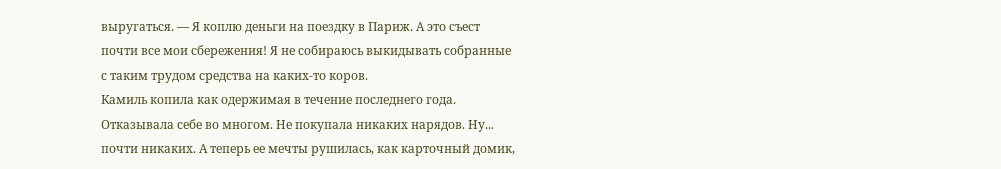выругаться. — Я коплю деньги на поездку в Париж. А это съест почти все мои сбережения! Я не собираюсь выкидывать собранные с таким трудом средства на каких-то коров.
Камиль копила как одержимая в течение последнего года. Отказывала себе во многом. Не покупала никаких нарядов. Ну... почти никаких. А теперь ее мечты рушилась, как карточный домик,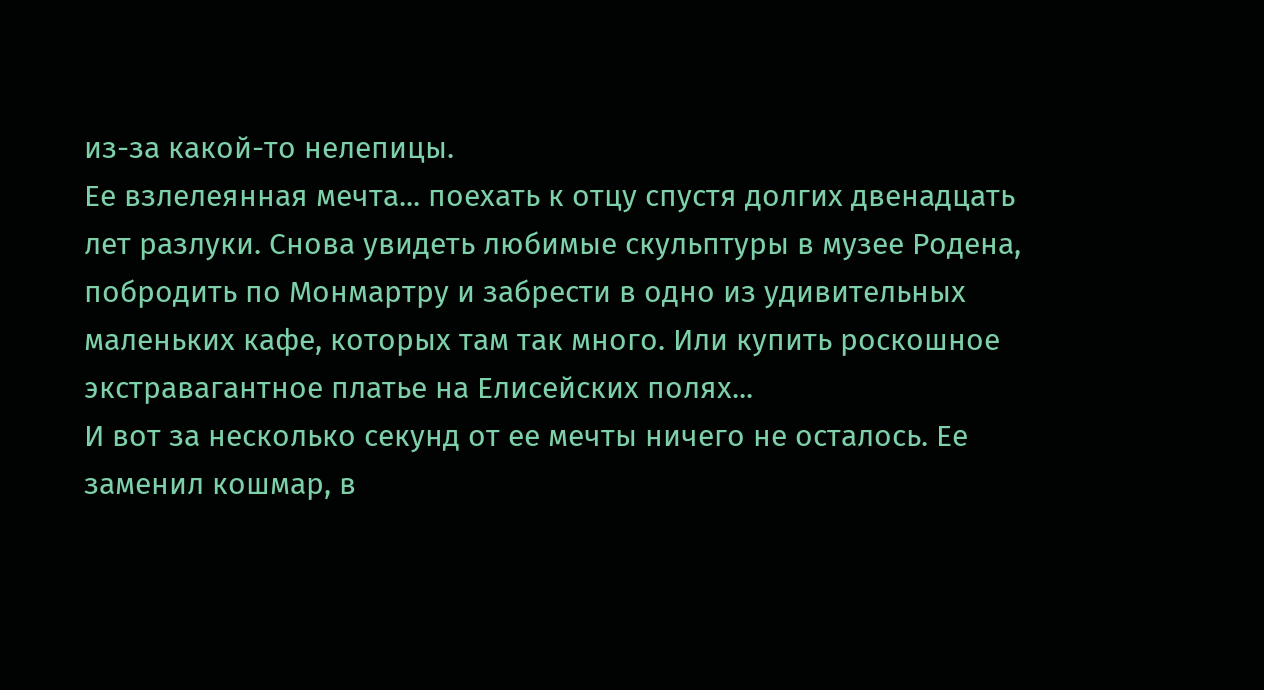из-за какой-то нелепицы.
Ее взлелеянная мечта... поехать к отцу спустя долгих двенадцать лет разлуки. Снова увидеть любимые скульптуры в музее Родена, побродить по Монмартру и забрести в одно из удивительных маленьких кафе, которых там так много. Или купить роскошное экстравагантное платье на Елисейских полях...
И вот за несколько секунд от ее мечты ничего не осталось. Ее заменил кошмар, в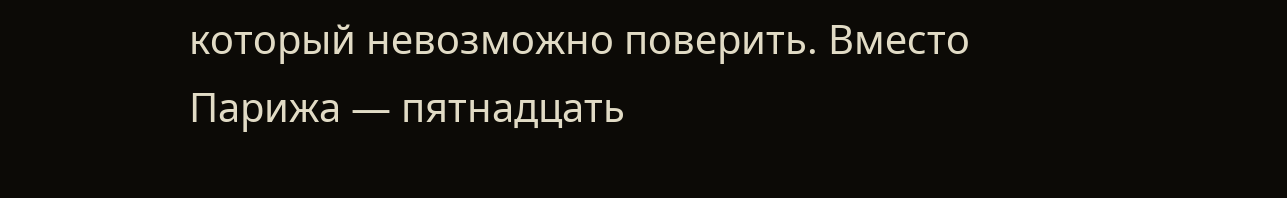который невозможно поверить. Вместо Парижа — пятнадцать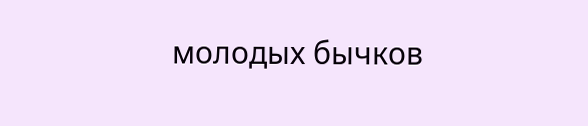молодых бычков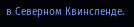в Северном Квинсленде.